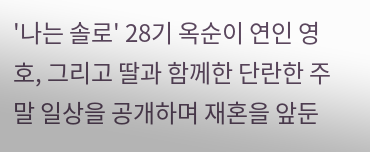'나는 솔로' 28기 옥순이 연인 영호, 그리고 딸과 함께한 단란한 주말 일상을 공개하며 재혼을 앞둔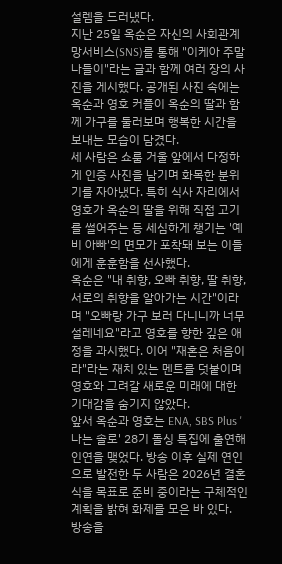설렘을 드러냈다.
지난 25일 옥순은 자신의 사회관계망서비스(SNS)를 통해 "이케아 주말 나들이"라는 글과 함께 여러 장의 사진을 게시했다. 공개된 사진 속에는 옥순과 영호 커플이 옥순의 딸과 함께 가구를 둘러보며 행복한 시간을 보내는 모습이 담겼다.
세 사람은 쇼룸 거울 앞에서 다정하게 인증 사진을 남기며 화목한 분위기를 자아냈다. 특히 식사 자리에서 영호가 옥순의 딸을 위해 직접 고기를 썰어주는 등 세심하게 챙기는 '예비 아빠'의 면모가 포착돼 보는 이들에게 훈훈함을 선사했다.
옥순은 "내 취향, 오빠 취향, 딸 취향, 서로의 취향을 알아가는 시간"이라며 "오빠랑 가구 보러 다니니까 너무 설레네요"라고 영호를 향한 깊은 애정을 과시했다. 이어 "재혼은 처음이라"라는 재치 있는 멘트를 덧붙이며 영호와 그려갈 새로운 미래에 대한 기대감을 숨기지 않았다.
앞서 옥순과 영호는 ENA, SBS Plus '나는 솔로' 28기 돌싱 특집에 출연해 인연을 맺었다. 방송 이후 실제 연인으로 발전한 두 사람은 2026년 결혼식을 목표로 준비 중이라는 구체적인 계획을 밝혀 화제를 모은 바 있다.
방송을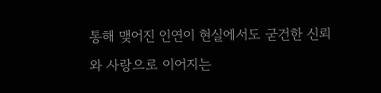통해 맺어진 인연이 현실에서도 굳건한 신뢰와 사랑으로 이어지는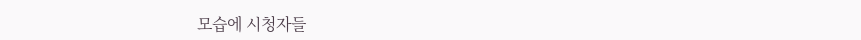모습에 시청자들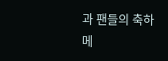과 팬들의 축하 메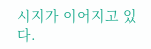시지가 이어지고 있다.